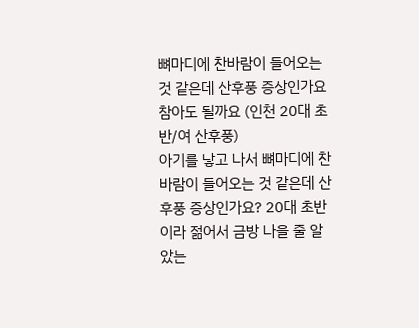뼈마디에 찬바람이 들어오는 것 같은데 산후풍 증상인가요 참아도 될까요 (인천 20대 초반/여 산후풍)
아기를 낳고 나서 뼈마디에 찬바람이 들어오는 것 같은데 산후풍 증상인가요? 20대 초반이라 젊어서 금방 나을 줄 알았는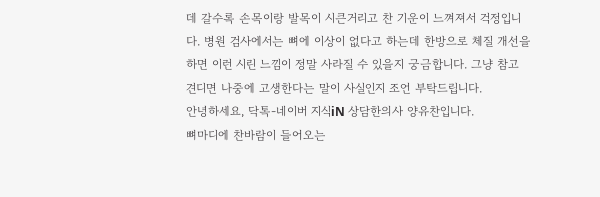데 갈수록 손목이랑 발목이 시큰거리고 찬 기운이 느껴져서 걱정입니다. 병원 검사에서는 뼈에 이상이 없다고 하는데 한방으로 체질 개선을 하면 이런 시린 느낌이 정말 사라질 수 있을지 궁금합니다. 그냥 참고 견디면 나중에 고생한다는 말이 사실인지 조언 부탁드립니다.
안녕하세요, 닥톡-네이버 지식iN 상담한의사 양유찬입니다.
뼈마디에 찬바람이 들어오는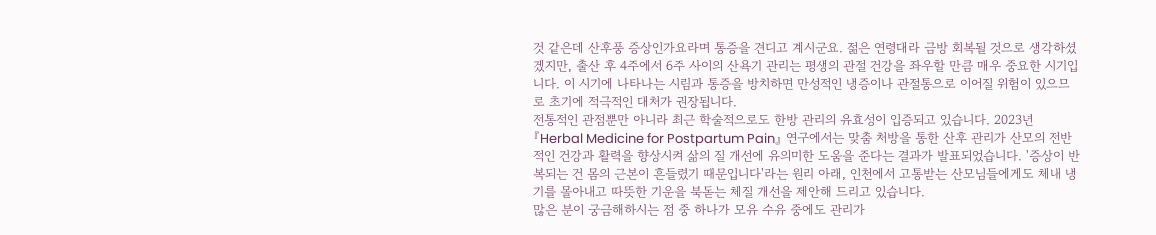것 같은데 산후풍 증상인가요라며 통증을 견디고 계시군요. 젊은 연령대라 금방 회복될 것으로 생각하셨겠지만, 출산 후 4주에서 6주 사이의 산욕기 관리는 평생의 관절 건강을 좌우할 만큼 매우 중요한 시기입니다. 이 시기에 나타나는 시림과 통증을 방치하면 만성적인 냉증이나 관절통으로 이어질 위험이 있으므로 초기에 적극적인 대처가 권장됩니다.
전통적인 관점뿐만 아니라 최근 학술적으로도 한방 관리의 유효성이 입증되고 있습니다. 2023년 『Herbal Medicine for Postpartum Pain』 연구에서는 맞춤 처방을 통한 산후 관리가 산모의 전반적인 건강과 활력을 향상시켜 삶의 질 개선에 유의미한 도움을 준다는 결과가 발표되었습니다. '증상이 반복되는 건 몸의 근본이 흔들렸기 때문입니다'라는 원리 아래, 인천에서 고통받는 산모님들에게도 체내 냉기를 몰아내고 따뜻한 기운을 북돋는 체질 개선을 제안해 드리고 있습니다.
많은 분이 궁금해하시는 점 중 하나가 모유 수유 중에도 관리가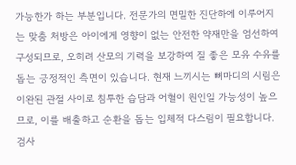가능한가 하는 부분입니다. 전문가의 면밀한 진단하에 이루어지는 맞춤 처방은 아이에게 영향이 없는 안전한 약재만을 엄선하여 구성되므로, 오히려 산모의 기력을 보강하여 질 좋은 모유 수유를 돕는 긍정적인 측면이 있습니다. 현재 느끼시는 뼈마디의 시림은 이완된 관절 사이로 침투한 습담과 어혈이 원인일 가능성이 높으므로, 이를 배출하고 순환을 돕는 입체적 다스림이 필요합니다.
검사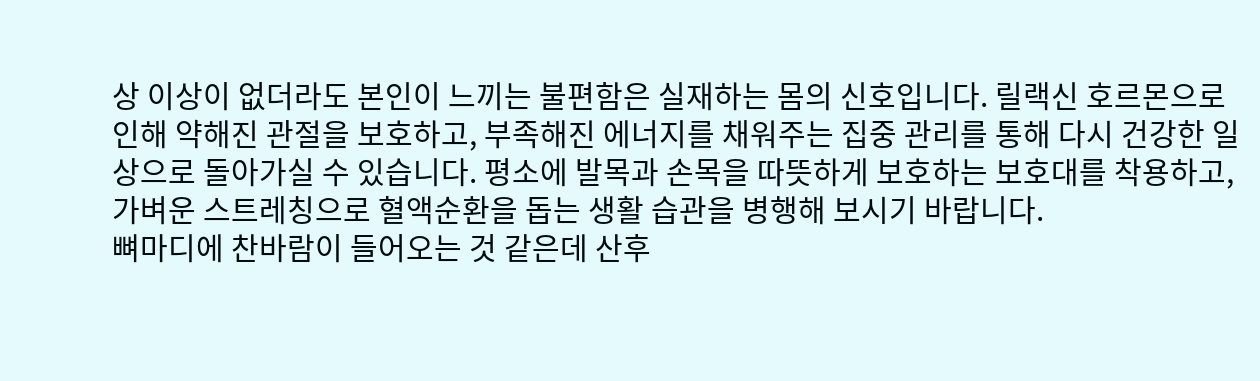상 이상이 없더라도 본인이 느끼는 불편함은 실재하는 몸의 신호입니다. 릴랙신 호르몬으로 인해 약해진 관절을 보호하고, 부족해진 에너지를 채워주는 집중 관리를 통해 다시 건강한 일상으로 돌아가실 수 있습니다. 평소에 발목과 손목을 따뜻하게 보호하는 보호대를 착용하고, 가벼운 스트레칭으로 혈액순환을 돕는 생활 습관을 병행해 보시기 바랍니다.
뼈마디에 찬바람이 들어오는 것 같은데 산후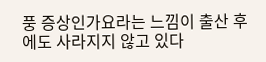풍 증상인가요라는 느낌이 출산 후에도 사라지지 않고 있다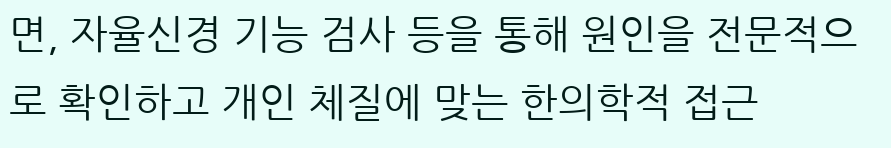면, 자율신경 기능 검사 등을 통해 원인을 전문적으로 확인하고 개인 체질에 맞는 한의학적 접근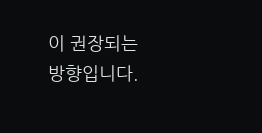이 권장되는 방향입니다.